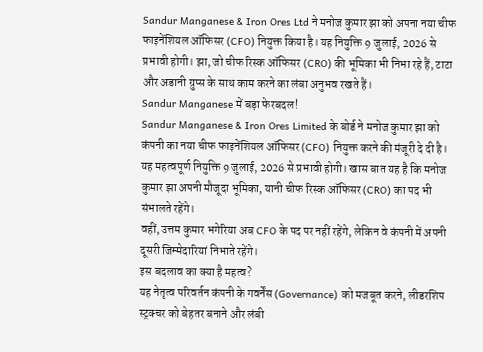Sandur Manganese & Iron Ores Ltd ने मनोज कुमार झा को अपना नया चीफ फाइनेंशियल ऑफिसर (CFO) नियुक्त किया है। यह नियुक्ति 9 जुलाई, 2026 से प्रभावी होगी। झा, जो चीफ रिस्क ऑफिसर (CRO) की भूमिका भी निभा रहे हैं, टाटा और अडानी ग्रुप्स के साथ काम करने का लंबा अनुभव रखते हैं।
Sandur Manganese में बड़ा फेरबदल!
Sandur Manganese & Iron Ores Limited के बोर्ड ने मनोज कुमार झा को कंपनी का नया चीफ फाइनेंशियल ऑफिसर (CFO) नियुक्त करने की मंजूरी दे दी है। यह महत्वपूर्ण नियुक्ति 9 जुलाई, 2026 से प्रभावी होगी। खास बात यह है कि मनोज कुमार झा अपनी मौजूदा भूमिका, यानी चीफ रिस्क ऑफिसर (CRO) का पद भी संभालते रहेंगे।
वहीं, उत्तम कुमार भगेरिया अब CFO के पद पर नहीं रहेंगे, लेकिन वे कंपनी में अपनी दूसरी जिम्मेदारियां निभाते रहेंगे।
इस बदलाव का क्या है महत्व?
यह नेतृत्व परिवर्तन कंपनी के गवर्नेंस (Governance) को मजबूत करने, लीडरशिप स्ट्रक्चर को बेहतर बनाने और लंबी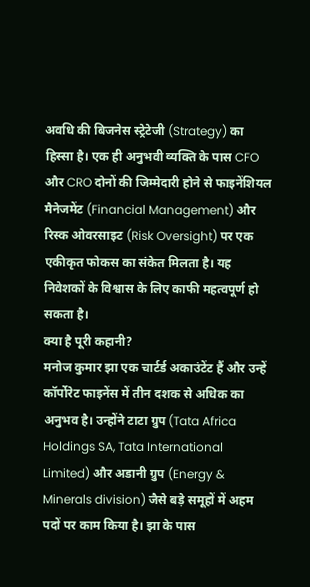अवधि की बिजनेस स्ट्रेटेजी (Strategy) का हिस्सा है। एक ही अनुभवी व्यक्ति के पास CFO और CRO दोनों की जिम्मेदारी होने से फाइनेंशियल मैनेजमेंट (Financial Management) और रिस्क ओवरसाइट (Risk Oversight) पर एक एकीकृत फोकस का संकेत मिलता है। यह निवेशकों के विश्वास के लिए काफी महत्वपूर्ण हो सकता है।
क्या है पूरी कहानी?
मनोज कुमार झा एक चार्टर्ड अकाउंटेंट हैं और उन्हें कॉर्पोरेट फाइनेंस में तीन दशक से अधिक का अनुभव है। उन्होंने टाटा ग्रुप (Tata Africa Holdings SA, Tata International Limited) और अडानी ग्रुप (Energy & Minerals division) जैसे बड़े समूहों में अहम पदों पर काम किया है। झा के पास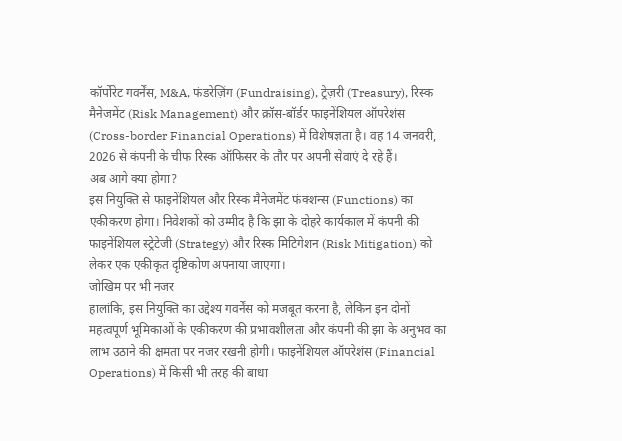कॉर्पोरेट गवर्नेंस, M&A, फंडरेज़िंग (Fundraising), ट्रेज़री (Treasury), रिस्क मैनेजमेंट (Risk Management) और क्रॉस-बॉर्डर फाइनेंशियल ऑपरेशंस (Cross-border Financial Operations) में विशेषज्ञता है। वह 14 जनवरी, 2026 से कंपनी के चीफ रिस्क ऑफिसर के तौर पर अपनी सेवाएं दे रहे हैं।
अब आगे क्या होगा?
इस नियुक्ति से फाइनेंशियल और रिस्क मैनेजमेंट फंक्शन्स (Functions) का एकीकरण होगा। निवेशकों को उम्मीद है कि झा के दोहरे कार्यकाल में कंपनी की फाइनेंशियल स्ट्रेटेजी (Strategy) और रिस्क मिटिगेशन (Risk Mitigation) को लेकर एक एकीकृत दृष्टिकोण अपनाया जाएगा।
जोखिम पर भी नजर
हालांकि, इस नियुक्ति का उद्देश्य गवर्नेंस को मजबूत करना है, लेकिन इन दोनों महत्वपूर्ण भूमिकाओं के एकीकरण की प्रभावशीलता और कंपनी की झा के अनुभव का लाभ उठाने की क्षमता पर नजर रखनी होगी। फाइनेंशियल ऑपरेशंस (Financial Operations) में किसी भी तरह की बाधा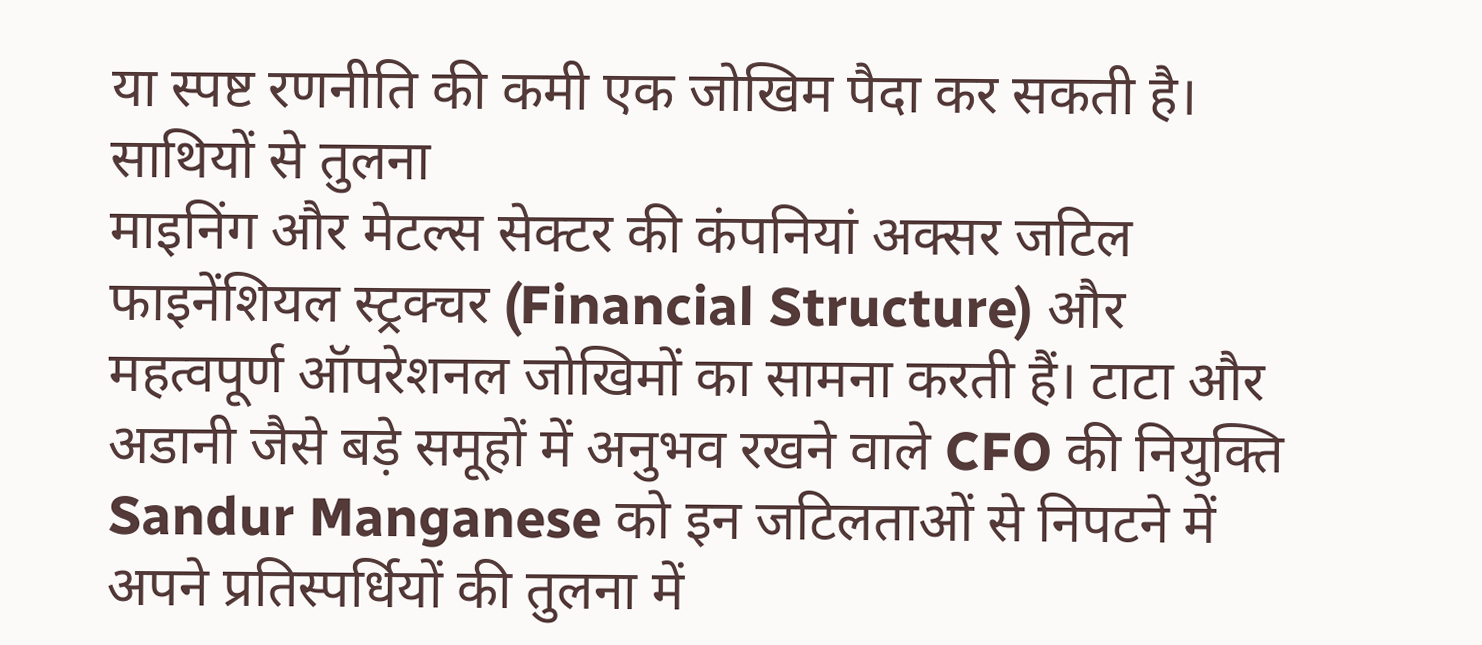या स्पष्ट रणनीति की कमी एक जोखिम पैदा कर सकती है।
साथियों से तुलना
माइनिंग और मेटल्स सेक्टर की कंपनियां अक्सर जटिल फाइनेंशियल स्ट्रक्चर (Financial Structure) और महत्वपूर्ण ऑपरेशनल जोखिमों का सामना करती हैं। टाटा और अडानी जैसे बड़े समूहों में अनुभव रखने वाले CFO की नियुक्ति Sandur Manganese को इन जटिलताओं से निपटने में अपने प्रतिस्पर्धियों की तुलना में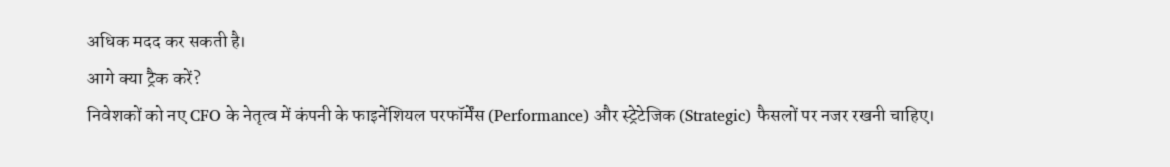अधिक मदद कर सकती है।
आगे क्या ट्रैक करें?
निवेशकों को नए CFO के नेतृत्व में कंपनी के फाइनेंशियल परफॉर्मेंस (Performance) और स्ट्रेटेजिक (Strategic) फैसलों पर नजर रखनी चाहिए।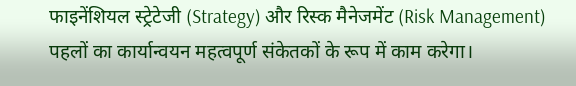फाइनेंशियल स्ट्रेटेजी (Strategy) और रिस्क मैनेजमेंट (Risk Management) पहलों का कार्यान्वयन महत्वपूर्ण संकेतकों के रूप में काम करेगा।